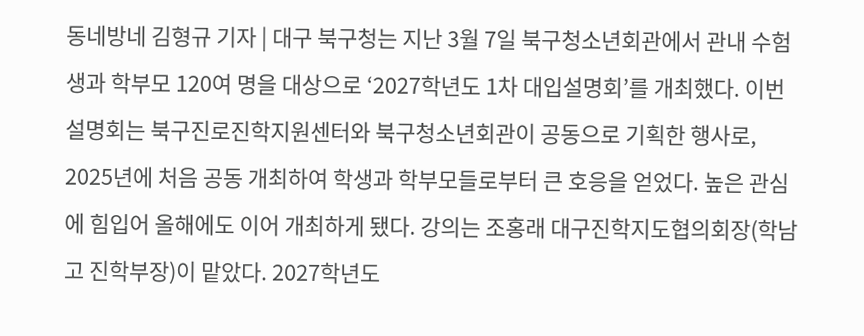동네방네 김형규 기자 | 대구 북구청는 지난 3월 7일 북구청소년회관에서 관내 수험생과 학부모 120여 명을 대상으로 ‘2027학년도 1차 대입설명회’를 개최했다. 이번 설명회는 북구진로진학지원센터와 북구청소년회관이 공동으로 기획한 행사로, 2025년에 처음 공동 개최하여 학생과 학부모들로부터 큰 호응을 얻었다. 높은 관심에 힘입어 올해에도 이어 개최하게 됐다. 강의는 조홍래 대구진학지도협의회장(학남고 진학부장)이 맡았다. 2027학년도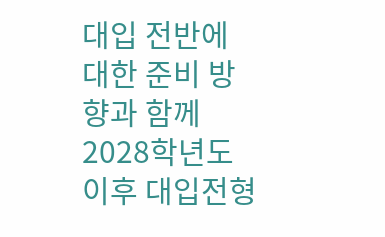대입 전반에 대한 준비 방향과 함께 2028학년도 이후 대입전형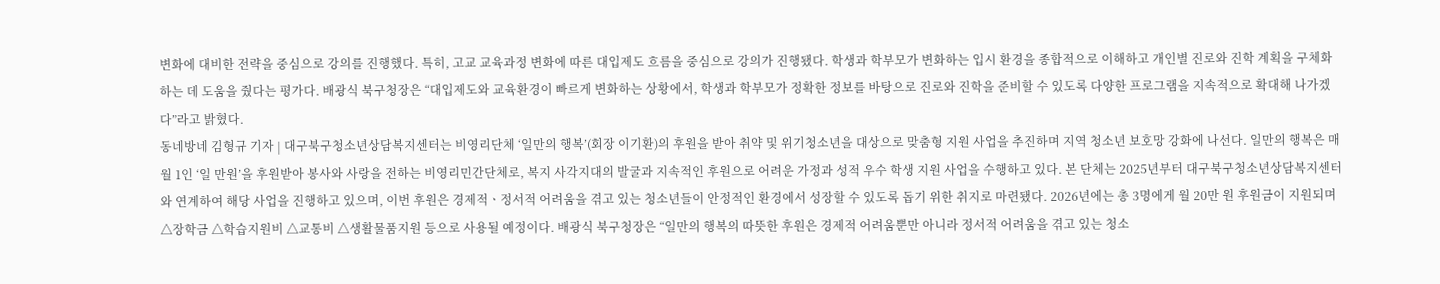변화에 대비한 전략을 중심으로 강의를 진행했다. 특히, 고교 교육과정 변화에 따른 대입제도 흐름을 중심으로 강의가 진행됐다. 학생과 학부모가 변화하는 입시 환경을 종합적으로 이해하고 개인별 진로와 진학 계획을 구체화하는 데 도움을 줬다는 평가다. 배광식 북구청장은 “대입제도와 교육환경이 빠르게 변화하는 상황에서, 학생과 학부모가 정확한 정보를 바탕으로 진로와 진학을 준비할 수 있도록 다양한 프로그램을 지속적으로 확대해 나가겠다”라고 밝혔다.
동네방네 김형규 기자 | 대구북구청소년상담복지센터는 비영리단체 ‘일만의 행복’(회장 이기환)의 후원을 받아 취약 및 위기청소년을 대상으로 맞춤형 지원 사업을 추진하며 지역 청소년 보호망 강화에 나선다. 일만의 행복은 매월 1인 ‘일 만원’을 후원받아 봉사와 사랑을 전하는 비영리민간단체로, 복지 사각지대의 발굴과 지속적인 후원으로 어려운 가정과 성적 우수 학생 지원 사업을 수행하고 있다. 본 단체는 2025년부터 대구북구청소년상담복지센터와 연계하여 해당 사업을 진행하고 있으며, 이번 후원은 경제적ㆍ정서적 어려움을 겪고 있는 청소년들이 안정적인 환경에서 성장할 수 있도록 돕기 위한 취지로 마련됐다. 2026년에는 총 3명에게 월 20만 원 후원금이 지원되며 △장학금 △학습지원비 △교통비 △생활물품지원 등으로 사용될 예정이다. 배광식 북구청장은 “일만의 행복의 따뜻한 후원은 경제적 어려움뿐만 아니라 정서적 어려움을 겪고 있는 청소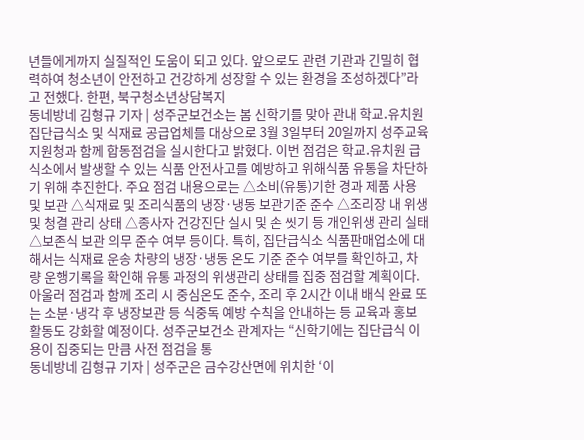년들에게까지 실질적인 도움이 되고 있다. 앞으로도 관련 기관과 긴밀히 협력하여 청소년이 안전하고 건강하게 성장할 수 있는 환경을 조성하겠다”라고 전했다. 한편, 북구청소년상담복지
동네방네 김형규 기자 | 성주군보건소는 봄 신학기를 맞아 관내 학교․유치원 집단급식소 및 식재료 공급업체를 대상으로 3월 3일부터 20일까지 성주교육지원청과 함께 합동점검을 실시한다고 밝혔다. 이번 점검은 학교․유치원 급식소에서 발생할 수 있는 식품 안전사고를 예방하고 위해식품 유통을 차단하기 위해 추진한다. 주요 점검 내용으로는 △소비(유통)기한 경과 제품 사용 및 보관 △식재료 및 조리식품의 냉장·냉동 보관기준 준수 △조리장 내 위생 및 청결 관리 상태 △종사자 건강진단 실시 및 손 씻기 등 개인위생 관리 실태 △보존식 보관 의무 준수 여부 등이다. 특히, 집단급식소 식품판매업소에 대해서는 식재료 운송 차량의 냉장·냉동 온도 기준 준수 여부를 확인하고, 차량 운행기록을 확인해 유통 과정의 위생관리 상태를 집중 점검할 계획이다. 아울러 점검과 함께 조리 시 중심온도 준수, 조리 후 2시간 이내 배식 완료 또는 소분·냉각 후 냉장보관 등 식중독 예방 수칙을 안내하는 등 교육과 홍보 활동도 강화할 예정이다. 성주군보건소 관계자는 “신학기에는 집단급식 이용이 집중되는 만큼 사전 점검을 통
동네방네 김형규 기자 | 성주군은 금수강산면에 위치한 ‘이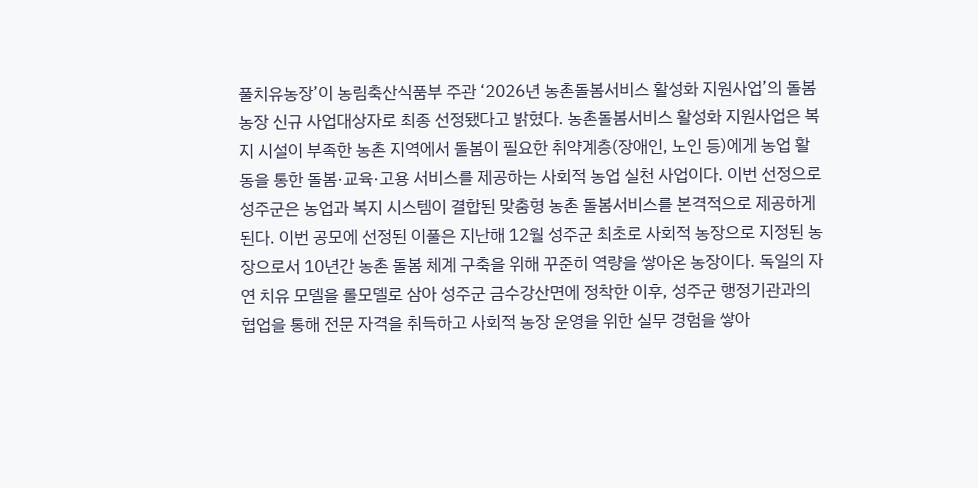풀치유농장’이 농림축산식품부 주관 ‘2026년 농촌돌봄서비스 활성화 지원사업’의 돌봄농장 신규 사업대상자로 최종 선정됐다고 밝혔다. 농촌돌봄서비스 활성화 지원사업은 복지 시설이 부족한 농촌 지역에서 돌봄이 필요한 취약계층(장애인, 노인 등)에게 농업 활동을 통한 돌봄·교육·고용 서비스를 제공하는 사회적 농업 실천 사업이다. 이번 선정으로 성주군은 농업과 복지 시스템이 결합된 맞춤형 농촌 돌봄서비스를 본격적으로 제공하게 된다. 이번 공모에 선정된 이풀은 지난해 12월 성주군 최초로 사회적 농장으로 지정된 농장으로서 10년간 농촌 돌봄 체계 구축을 위해 꾸준히 역량을 쌓아온 농장이다. 독일의 자연 치유 모델을 롤모델로 삼아 성주군 금수강산면에 정착한 이후, 성주군 행정기관과의 협업을 통해 전문 자격을 취득하고 사회적 농장 운영을 위한 실무 경험을 쌓아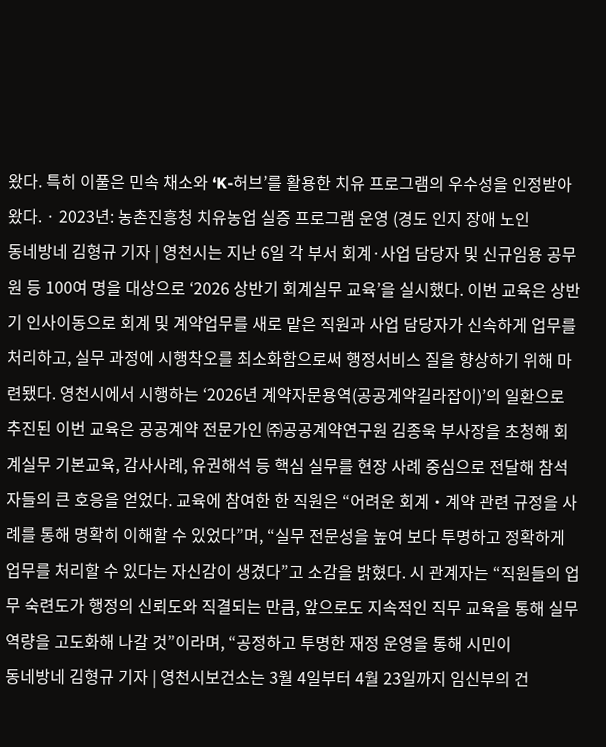왔다. 특히 이풀은 민속 채소와 ‘K-허브’를 활용한 치유 프로그램의 우수성을 인정받아 왔다. · 2023년: 농촌진흥청 치유농업 실증 프로그램 운영 (경도 인지 장애 노인
동네방네 김형규 기자 | 영천시는 지난 6일 각 부서 회계·사업 담당자 및 신규임용 공무원 등 100여 명을 대상으로 ‘2026 상반기 회계실무 교육’을 실시했다. 이번 교육은 상반기 인사이동으로 회계 및 계약업무를 새로 맡은 직원과 사업 담당자가 신속하게 업무를 처리하고, 실무 과정에 시행착오를 최소화함으로써 행정서비스 질을 향상하기 위해 마련됐다. 영천시에서 시행하는 ‘2026년 계약자문용역(공공계약길라잡이)’의 일환으로 추진된 이번 교육은 공공계약 전문가인 ㈜공공계약연구원 김종욱 부사장을 초청해 회계실무 기본교육, 감사사례, 유권해석 등 핵심 실무를 현장 사례 중심으로 전달해 참석자들의 큰 호응을 얻었다. 교육에 참여한 한 직원은 “어려운 회계・계약 관련 규정을 사례를 통해 명확히 이해할 수 있었다”며, “실무 전문성을 높여 보다 투명하고 정확하게 업무를 처리할 수 있다는 자신감이 생겼다”고 소감을 밝혔다. 시 관계자는 “직원들의 업무 숙련도가 행정의 신뢰도와 직결되는 만큼, 앞으로도 지속적인 직무 교육을 통해 실무 역량을 고도화해 나갈 것”이라며, “공정하고 투명한 재정 운영을 통해 시민이
동네방네 김형규 기자 | 영천시보건소는 3월 4일부터 4월 23일까지 임신부의 건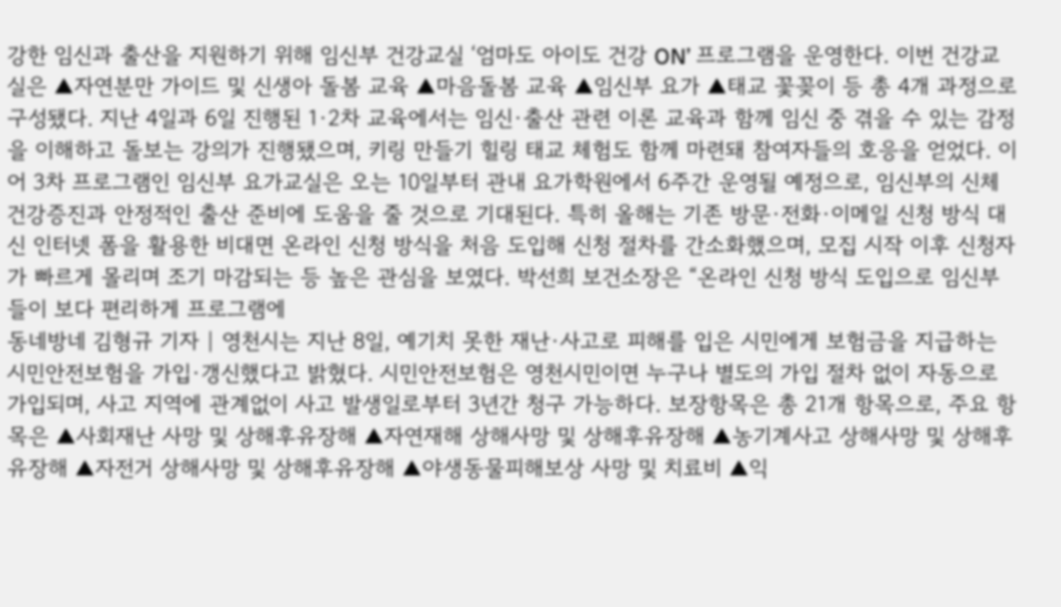강한 임신과 출산을 지원하기 위해 임신부 건강교실 ‘엄마도 아이도 건강 ON’ 프로그램을 운영한다. 이번 건강교실은 ▲자연분만 가이드 및 신생아 돌봄 교육 ▲마음돌봄 교육 ▲임신부 요가 ▲태교 꽃꽂이 등 총 4개 과정으로 구성됐다. 지난 4일과 6일 진행된 1·2차 교육에서는 임신·출산 관련 이론 교육과 함께 임신 중 겪을 수 있는 감정을 이해하고 돌보는 강의가 진행됐으며, 키링 만들기 힐링 태교 체험도 함께 마련돼 참여자들의 호응을 얻었다. 이어 3차 프로그램인 임신부 요가교실은 오는 10일부터 관내 요가학원에서 6주간 운영될 예정으로, 임신부의 신체 건강증진과 안정적인 출산 준비에 도움을 줄 것으로 기대된다. 특히 올해는 기존 방문·전화·이메일 신청 방식 대신 인터넷 폼을 활용한 비대면 온라인 신청 방식을 처음 도입해 신청 절차를 간소화했으며, 모집 시작 이후 신청자가 빠르게 몰리며 조기 마감되는 등 높은 관심을 보였다. 박선희 보건소장은 “온라인 신청 방식 도입으로 임신부들이 보다 편리하게 프로그램에
동네방네 김형규 기자 | 영천시는 지난 8일, 예기치 못한 재난·사고로 피해를 입은 시민에게 보험금을 지급하는 시민안전보험을 가입·갱신했다고 밝혔다. 시민안전보험은 영천시민이면 누구나 별도의 가입 절차 없이 자동으로 가입되며, 사고 지역에 관계없이 사고 발생일로부터 3년간 청구 가능하다. 보장항목은 총 21개 항목으로, 주요 항목은 ▲사회재난 사망 및 상해후유장해 ▲자연재해 상해사망 및 상해후유장해 ▲농기계사고 상해사망 및 상해후유장해 ▲자전거 상해사망 및 상해후유장해 ▲야생동물피해보상 사망 및 치료비 ▲익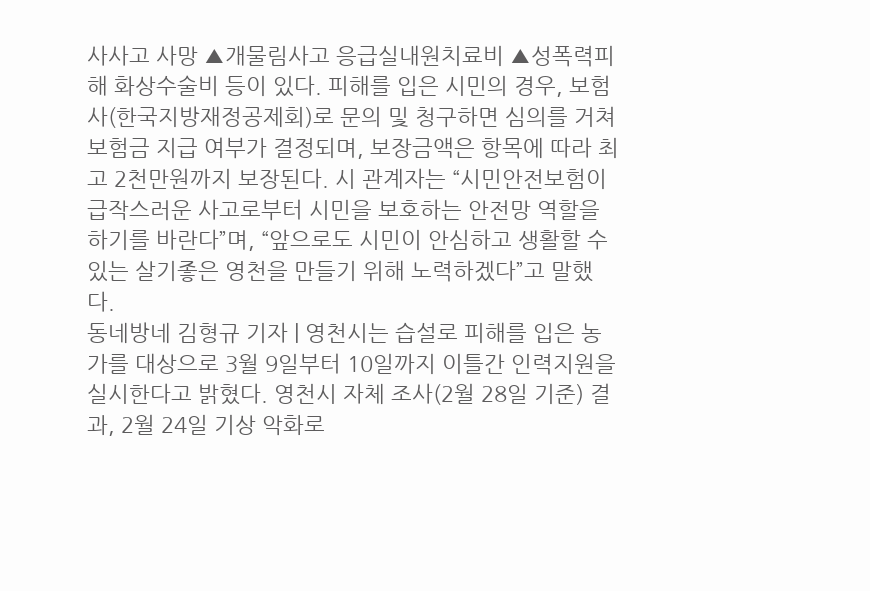사사고 사망 ▲개물림사고 응급실내원치료비 ▲성폭력피해 화상수술비 등이 있다. 피해를 입은 시민의 경우, 보험사(한국지방재정공제회)로 문의 및 청구하면 심의를 거쳐 보험금 지급 여부가 결정되며, 보장금액은 항목에 따라 최고 2천만원까지 보장된다. 시 관계자는 “시민안전보험이 급작스러운 사고로부터 시민을 보호하는 안전망 역할을 하기를 바란다”며, “앞으로도 시민이 안심하고 생활할 수 있는 살기좋은 영천을 만들기 위해 노력하겠다”고 말했다.
동네방네 김형규 기자 | 영천시는 습설로 피해를 입은 농가를 대상으로 3월 9일부터 10일까지 이틀간 인력지원을 실시한다고 밝혔다. 영천시 자체 조사(2월 28일 기준) 결과, 2월 24일 기상 악화로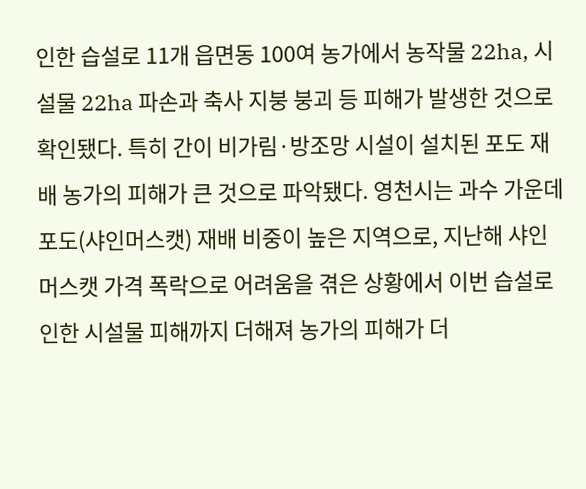인한 습설로 11개 읍면동 100여 농가에서 농작물 22ha, 시설물 22ha 파손과 축사 지붕 붕괴 등 피해가 발생한 것으로 확인됐다. 특히 간이 비가림·방조망 시설이 설치된 포도 재배 농가의 피해가 큰 것으로 파악됐다. 영천시는 과수 가운데 포도(샤인머스캣) 재배 비중이 높은 지역으로, 지난해 샤인머스캣 가격 폭락으로 어려움을 겪은 상황에서 이번 습설로 인한 시설물 피해까지 더해져 농가의 피해가 더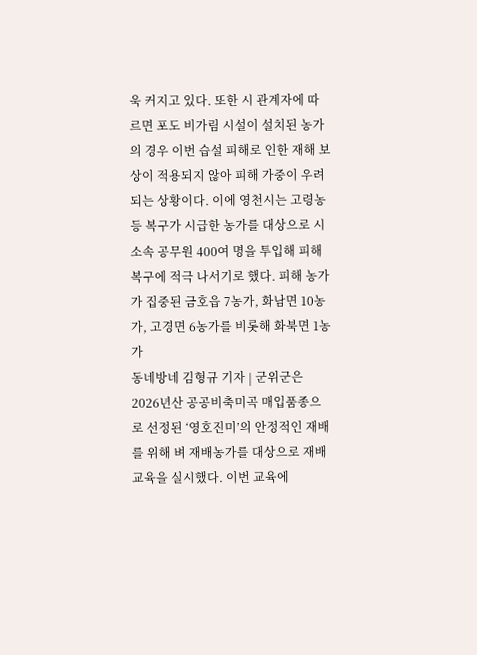욱 커지고 있다. 또한 시 관계자에 따르면 포도 비가림 시설이 설치된 농가의 경우 이번 습설 피해로 인한 재해 보상이 적용되지 않아 피해 가중이 우려되는 상황이다. 이에 영천시는 고령농 등 복구가 시급한 농가를 대상으로 시 소속 공무원 400여 명을 투입해 피해 복구에 적극 나서기로 했다. 피해 농가가 집중된 금호읍 7농가, 화남면 10농가, 고경면 6농가를 비롯해 화북면 1농가
동네방네 김형규 기자 | 군위군은 2026년산 공공비축미곡 매입품종으로 선정된 ‘영호진미’의 안정적인 재배를 위해 벼 재배농가를 대상으로 재배교육을 실시했다. 이번 교육에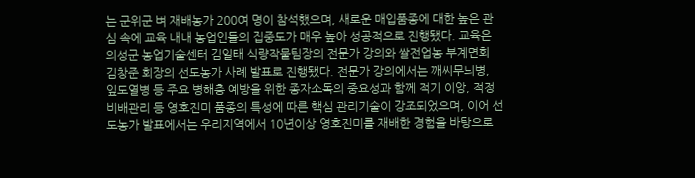는 군위군 벼 재배농가 200여 명이 참석했으며, 새로운 매입품종에 대한 높은 관심 속에 교육 내내 농업인들의 집중도가 매우 높아 성공적으로 진행됐다. 교육은 의성군 농업기술센터 김일태 식량작물팀장의 전문가 강의와 쌀전업농 부계면회 김창준 회장의 선도농가 사례 발표로 진행됐다. 전문가 강의에서는 깨씨무늬병, 잎도열병 등 주요 병해충 예방을 위한 종자소독의 중요성과 함께 적기 이앙, 적정 비배관리 등 영호진미 품종의 특성에 따른 핵심 관리기술이 강조되었으며, 이어 선도농가 발표에서는 우리지역에서 10년이상 영호진미를 재배한 경험을 바탕으로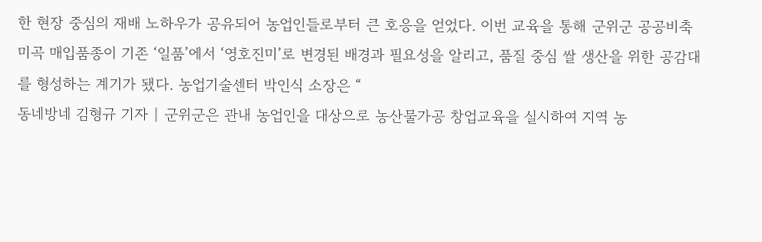한 현장 중심의 재배 노하우가 공유되어 농업인들로부터 큰 호응을 얻었다. 이번 교육을 통해 군위군 공공비축미곡 매입품종이 기존 ‘일품’에서 ‘영호진미’로 변경된 배경과 필요성을 알리고, 품질 중심 쌀 생산을 위한 공감대를 형성하는 계기가 됐다. 농업기술센터 박인식 소장은 “
동네방네 김형규 기자 | 군위군은 관내 농업인을 대상으로 농산물가공 창업교육을 실시하여 지역 농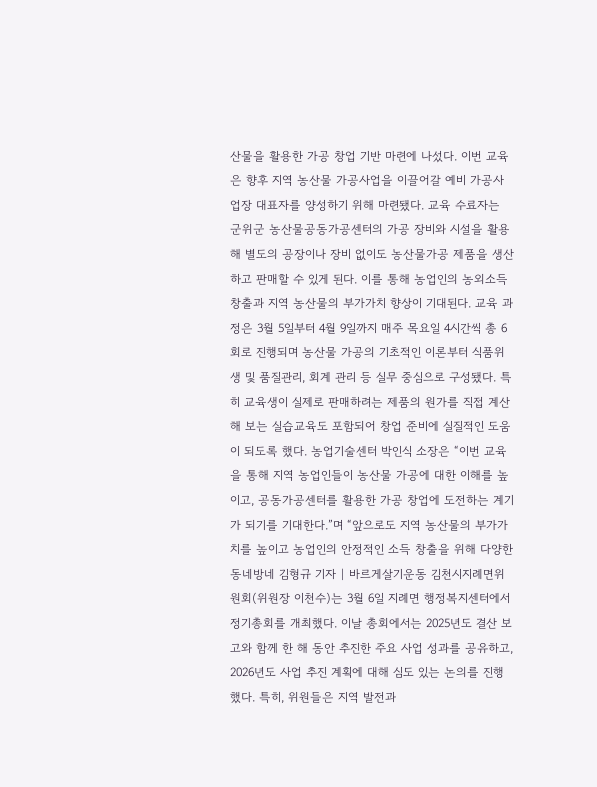산물을 활용한 가공 창업 기반 마련에 나섰다. 이번 교육은 향후 지역 농산물 가공사업을 이끌어갈 예비 가공사업장 대표자를 양성하기 위해 마련됐다. 교육 수료자는 군위군 농산물공동가공센터의 가공 장비와 시설을 활용해 별도의 공장이나 장비 없이도 농산물가공 제품을 생산하고 판매할 수 있게 된다. 이를 통해 농업인의 농외소득 창출과 지역 농산물의 부가가치 향상이 기대된다. 교육 과정은 3월 5일부터 4월 9일까지 매주 목요일 4시간씩 총 6회로 진행되며 농산물 가공의 기초적인 이론부터 식품위생 및 품질관리, 회계 관리 등 실무 중심으로 구성됐다. 특히 교육생이 실제로 판매하려는 제품의 원가를 직접 계산해 보는 실습교육도 포함되어 창업 준비에 실질적인 도움이 되도록 했다. 농업기술센터 박인식 소장은 “이번 교육을 통해 지역 농업인들이 농산물 가공에 대한 이해를 높이고, 공동가공센터를 활용한 가공 창업에 도전하는 계기가 되기를 기대한다.”며 “앞으로도 지역 농산물의 부가가치를 높이고 농업인의 안정적인 소득 창출을 위해 다양한
동네방네 김형규 기자 | 바르게살기운동 김천시지례면위원회(위원장 이천수)는 3월 6일 지례면 행정복지센터에서 정기총회를 개최했다. 이날 총회에서는 2025년도 결산 보고와 함께 한 해 동안 추진한 주요 사업 성과를 공유하고, 2026년도 사업 추진 계획에 대해 심도 있는 논의를 진행했다. 특히, 위원들은 지역 발전과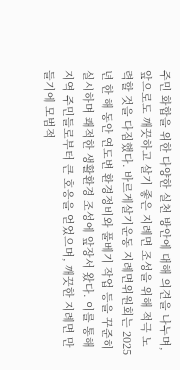주민 화합을 위한 다양한 실천 방안에 대해 의견을 나누며, 앞으로도 깨끗하고 살기 좋은 지례면 조성을 위해 적극 노력할 것을 다짐했다. 바르게살기운동 지례면위원회는 2025년 한 해 동안 연도변 환경정비와 풀베기 작업 등을 꾸준히 실시하며 쾌적한 생활환경 조성에 앞장서 왔다. 이를 통해 지역 주민들로부터 큰 호응을 얻었으며, 깨끗한 지례면 만들기에 모범적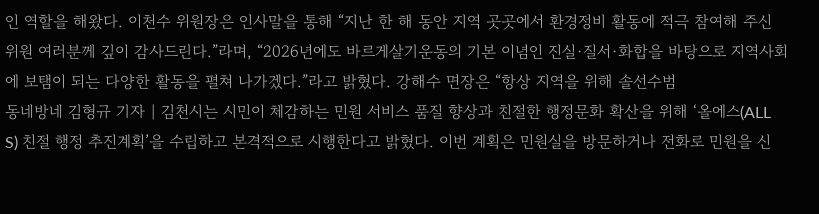인 역할을 해왔다. 이천수 위원장은 인사말을 통해 “지난 한 해 동안 지역 곳곳에서 환경정비 활동에 적극 참여해 주신 위원 여러분께 깊이 감사드린다.”라며, “2026년에도 바르게살기운동의 기본 이념인 진실·질서·화합을 바탕으로 지역사회에 보탬이 되는 다양한 활동을 펼쳐 나가겠다.”라고 밝혔다. 강해수 면장은 “항상 지역을 위해 솔선수범
동네방네 김형규 기자 | 김천시는 시민이 체감하는 민원 서비스 품질 향상과 친절한 행정문화 확산을 위해 ‘올에스(ALL S) 친절 행정 추진계획’을 수립하고 본격적으로 시행한다고 밝혔다. 이번 계획은 민원실을 방문하거나 전화로 민원을 신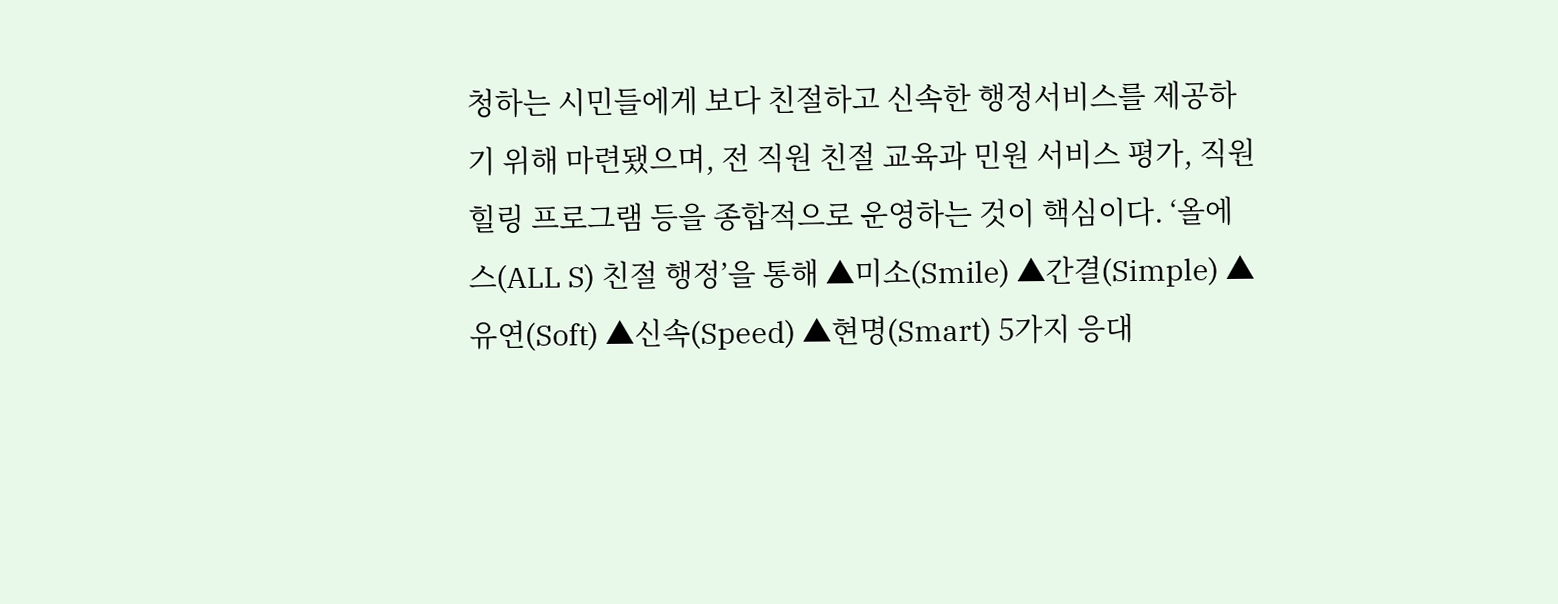청하는 시민들에게 보다 친절하고 신속한 행정서비스를 제공하기 위해 마련됐으며, 전 직원 친절 교육과 민원 서비스 평가, 직원 힐링 프로그램 등을 종합적으로 운영하는 것이 핵심이다. ‘올에스(ALL S) 친절 행정’을 통해 ▲미소(Smile) ▲간결(Simple) ▲유연(Soft) ▲신속(Speed) ▲현명(Smart) 5가지 응대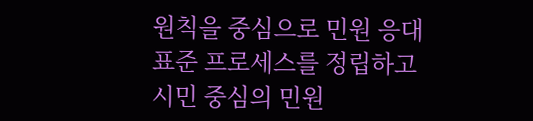원칙을 중심으로 민원 응대 표준 프로세스를 정립하고 시민 중심의 민원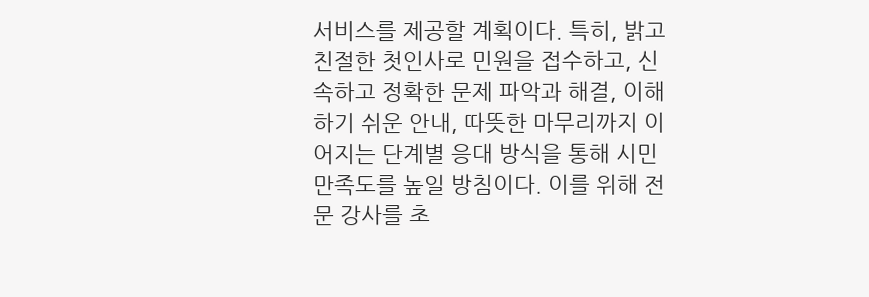서비스를 제공할 계획이다. 특히, 밝고 친절한 첫인사로 민원을 접수하고, 신속하고 정확한 문제 파악과 해결, 이해하기 쉬운 안내, 따뜻한 마무리까지 이어지는 단계별 응대 방식을 통해 시민 만족도를 높일 방침이다. 이를 위해 전문 강사를 초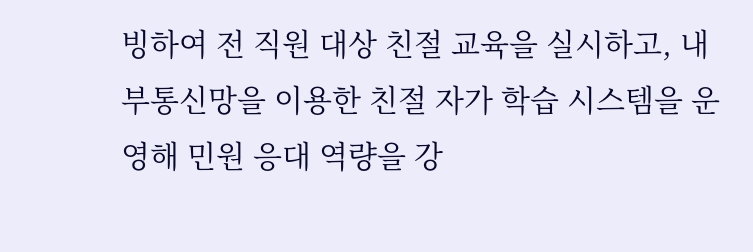빙하여 전 직원 대상 친절 교육을 실시하고, 내부통신망을 이용한 친절 자가 학습 시스템을 운영해 민원 응대 역량을 강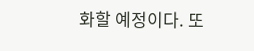화할 예정이다. 또